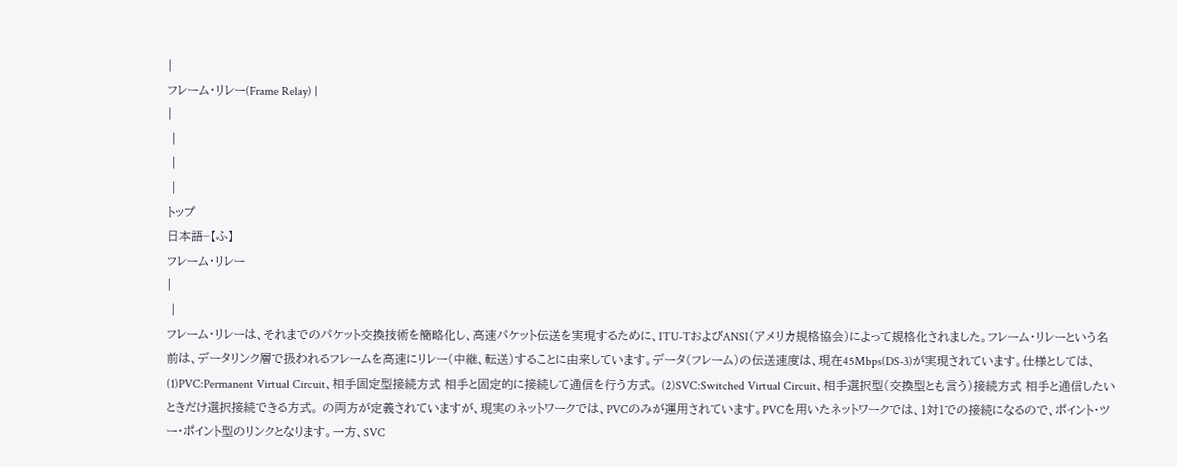|
フレーム・リレー(Frame Relay) |
|
 |
 |
 |
トップ
日本語−【ふ】
フレーム・リレー
|
 |
フレーム・リレーは、それまでのパケット交換技術を簡略化し、高速パケット伝送を実現するために、ITU-TおよびANSI(アメリカ規格協会)によって規格化されました。フレーム・リレーという名前は、データリンク層で扱われるフレームを高速にリレー(中継、転送)することに由来しています。データ(フレーム)の伝送速度は、現在45Mbps(DS-3)が実現されています。仕様としては、 (1)PVC:Permanent Virtual Circuit、相手固定型接続方式 相手と固定的に接続して通信を行う方式。 (2)SVC:Switched Virtual Circuit、相手選択型(交換型とも言う)接続方式 相手と通信したいときだけ選択接続できる方式。 の両方が定義されていますが、現実のネットワークでは、PVCのみが運用されています。PVCを用いたネットワークでは、1対1での接続になるので、ポイント・ツー・ポイント型のリンクとなります。一方、SVC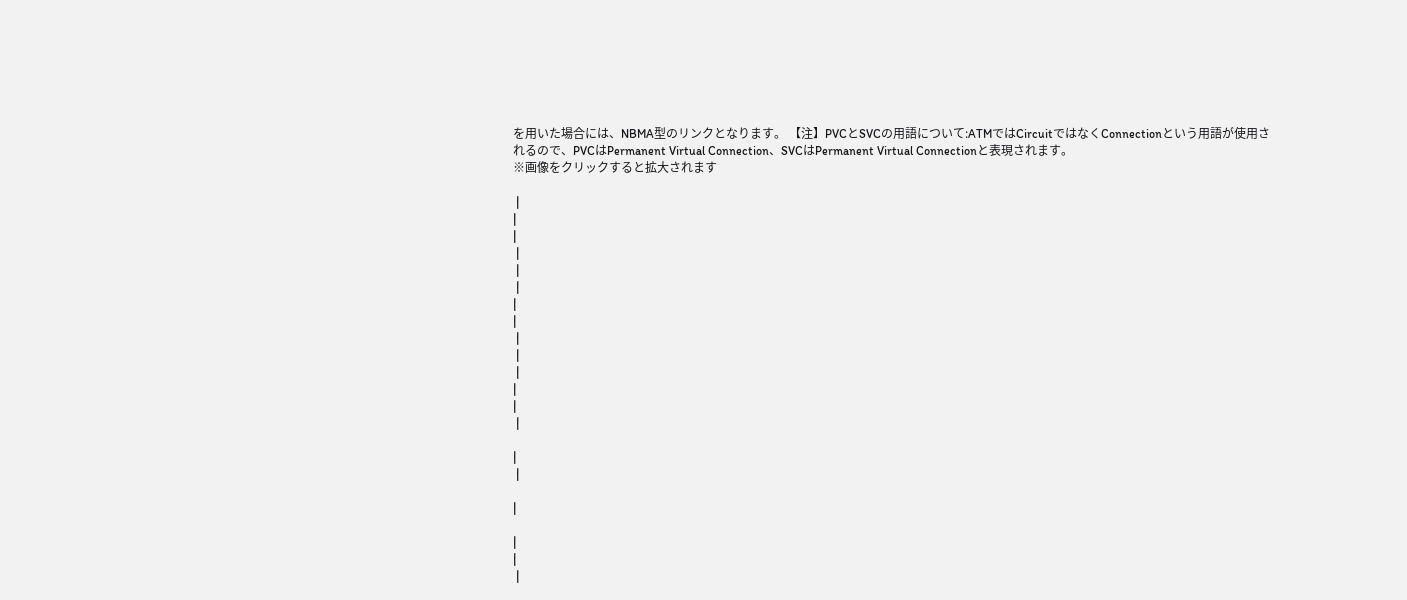を用いた場合には、NBMA型のリンクとなります。 【注】PVCとSVCの用語について:ATMではCircuitではなくConnectionという用語が使用されるので、PVCはPermanent Virtual Connection、SVCはPermanent Virtual Connectionと表現されます。
※画像をクリックすると拡大されます

 |
|
|
 |
 |
 |
|
|
 |
 |
 |
|
|
 |

|
 |

|

|
|
 |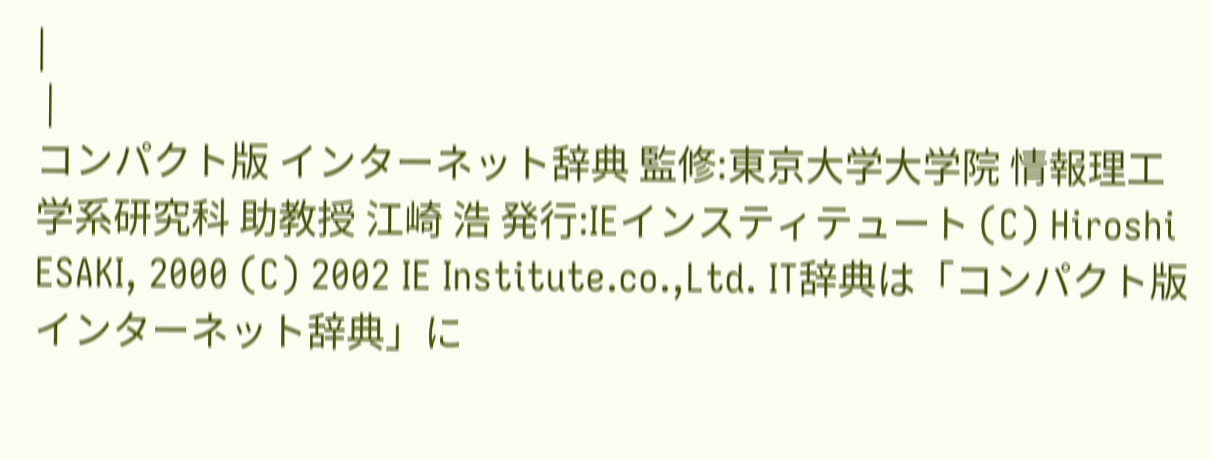|
 |
コンパクト版 インターネット辞典 監修:東京大学大学院 情報理工学系研究科 助教授 江崎 浩 発行:IEインスティテュート (C) Hiroshi ESAKI, 2000 (C) 2002 IE Institute.co.,Ltd. IT辞典は「コンパクト版 インターネット辞典」に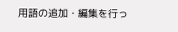用語の追加・編集を行っ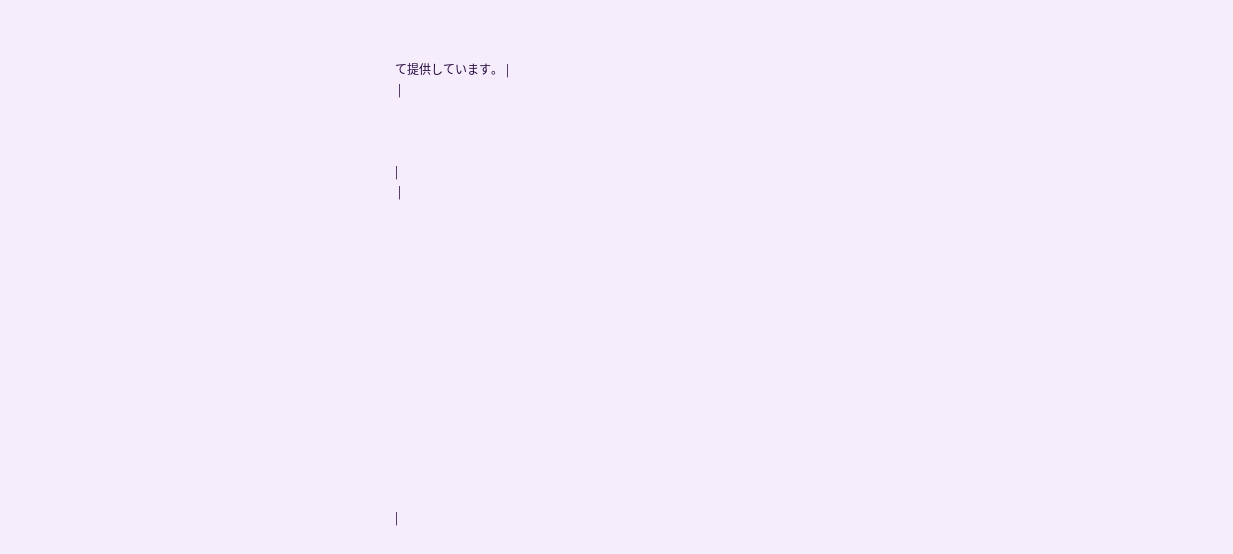て提供しています。 |
 |



|
 |















|